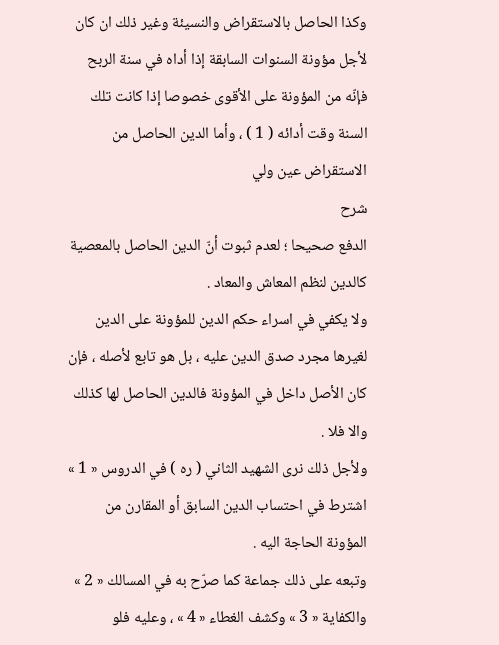وكذا الحاصل بالاستقراض والنسيئة وغير ذلك ان كان لأجل مؤونة السنوات السابقة إذا أداه في سنة الربح فإنّه من المؤونة على الأقوى خصوصا إذا كانت تلك السنة وقت أدائه ( 1 ) ، وأما الدين الحاصل من الاستقراض عين ولي
شرح
الدفع صحيحا ؛ لعدم ثبوت أنّ الدين الحاصل بالمعصية كالدين لنظم المعاش والمعاد .
ولا يكفي في اسراء حكم الدين للمؤونة على الدين لغيرها مجرد صدق الدين عليه ، بل هو تابع لأصله ، فإن كان الأصل داخل في المؤونة فالدين الحاصل لها كذلك والا فلا .
ولأجل ذلك نرى الشهيد الثاني ( ره ) في الدروس « 1 » اشترط في احتساب الدين السابق أو المقارن من المؤونة الحاجة اليه .
وتبعه على ذلك جماعة كما صرّح به في المسالك « 2 » والكفاية « 3 » وكشف الغطاء « 4 » ، وعليه فلو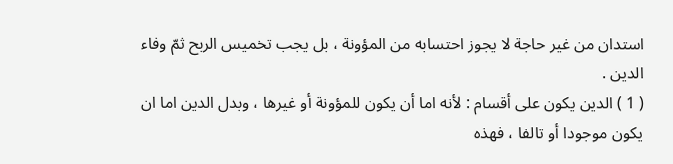استدان من غير حاجة لا يجوز احتسابه من المؤونة ، بل يجب تخميس الربح ثمّ وفاء الدين .
( 1 ) الدين يكون على أقسام : لأنه اما أن يكون للمؤونة أو غيرها ، وبدل الدين اما ان يكون موجودا أو تالفا ، فهذه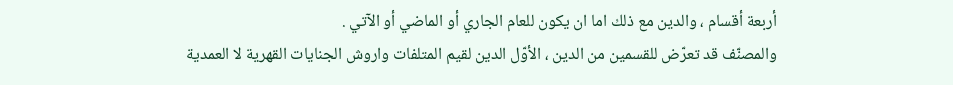أربعة أقسام ، والدين مع ذلك اما ان يكون للعام الجاري أو الماضي أو الآتي .
والمصنّف قد تعرّض للقسمين من الدين ، الأوّل الدين لقيم المتلفات واروش الجنايات القهرية لا العمدية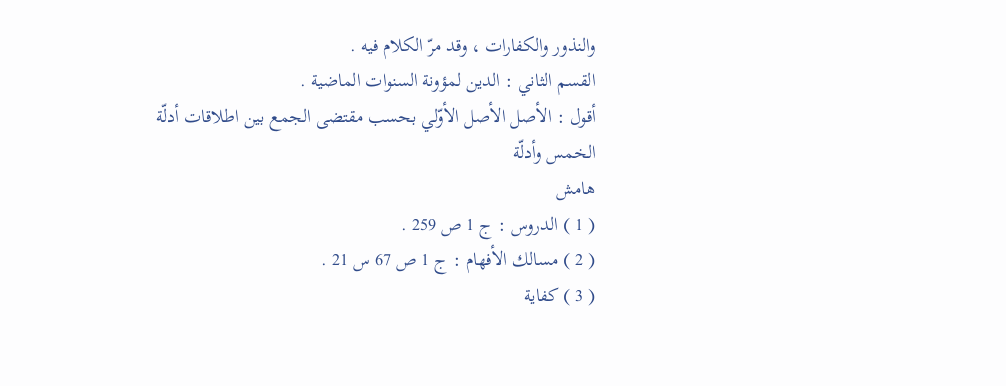والنذور والكفارات ، وقد مرّ الكلام فيه .
القسم الثاني : الدين لمؤونة السنوات الماضية .
أقول : الأصل الأصل الأوّلي بحسب مقتضى الجمع بين اطلاقات أدلّة الخمس وأدلّة
هامش
( 1 ) الدروس : ج 1 ص 259 .
( 2 ) مسالك الأفهام : ج 1 ص 67 س 21 .
( 3 ) كفاية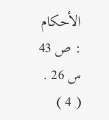الأحكام : ص 43 س 26 .
( 4 )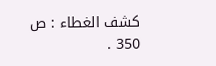كشف الغطاء : ص 350 .